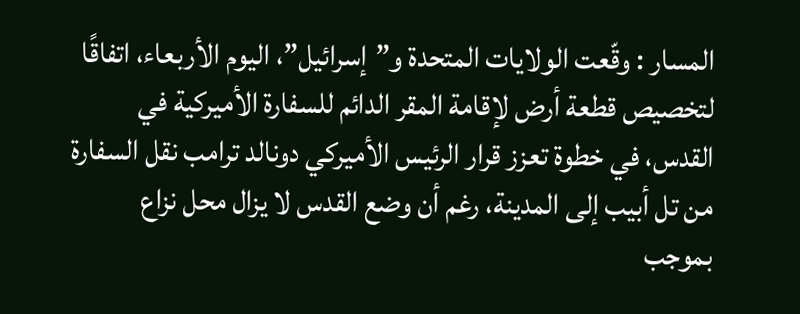المسار : وقّعت الولايات المتحدة و”إسرائيل”، اليوم الأربعاء، اتفاقًا لتخصيص قطعة أرض لإقامة المقر الدائم للسفارة الأميركية في القدس، في خطوة تعزز قرار الرئيس الأميركي دونالد ترامب نقل السفارة من تل أبيب إلى المدينة، رغم أن وضع القدس لا يزال محل نزاع بموجب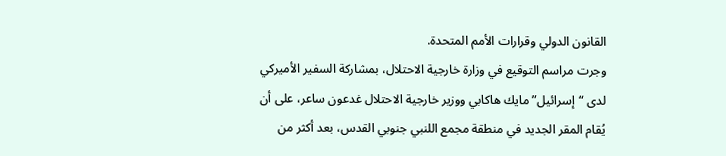القانون الدولي وقرارات الأمم المتحدة.
وجرت مراسم التوقيع في وزارة خارجية الاحتلال، بمشاركة السفير الأميركي لدى “إسرائيل” مايك هاكابي ووزير خارجية الاحتلال غدعون ساعر، على أن يُقام المقر الجديد في منطقة مجمع اللنبي جنوبي القدس، بعد أكثر من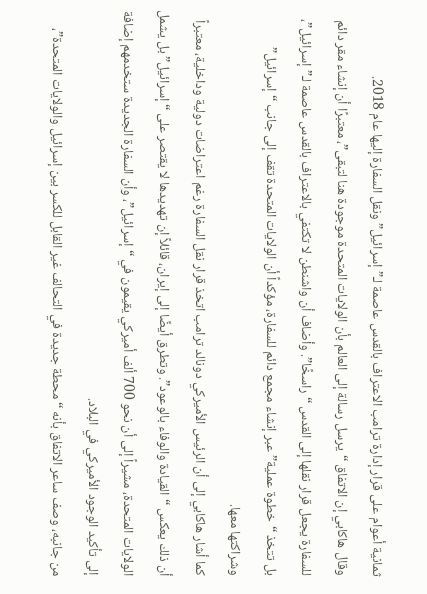ثمانية أعوام على قرار إدارة ترامب الاعتراف بالقدس عاصمة لـ”إسرائيل” ونقل السفارة إليها عام 2018.
وقال هاكابي إن الاتفاق “يرسل رسالة إلى العالم بأن الولايات المتحدة موجودة هنا لتبقى”، معتبرًا أن إنشاء مقر دائم للسفارة يجعل قرار نقلها إلى القدس “راسخًا”. وأضاف أن واشنطن لا تكتفي بالاعتراف بالقدس عاصمة لـ”إسرائيل”، بل تتخذ “خطوة عملية” عبر إنشاء مجمع دائم للسفارة، مؤكداً أن الولايات المتحدة تقف إلى جانب “إسرائيل” وشراكتها معها.
كما أشار هاكابي إلى أن الرئيس الأميركي دونالد ترامب اتخذ قرار نقل السفارة رغم اعتراضات دولية وداخلية، معتبراً أن ذلك يعكس “القيادة والوفاء بالوعود”. وتطرق أيضًا إلى إيران، قائلاً إن تهديدها لا يقتصر على “إسرائيل” بل يشمل الولايات المتحدة، مشيراً إلى أن نحو 700 ألف أميركي يقيمون في “إسرائيل”، وأن السفارة الجديدة ستخدمهم إضافة إلى تأكيد الوجود الأميركي في البلاد.
من جانبه، وصف ساعر الاتفاق بأنه “محطة جديدة في التحالف غير القابل للكسر بين إسرائيل والولايات المتحدة”،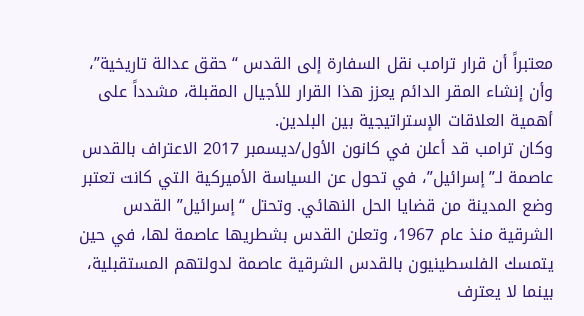معتبراً أن قرار ترامب نقل السفارة إلى القدس “حقق عدالة تاريخية”، وأن إنشاء المقر الدائم يعزز هذا القرار للأجيال المقبلة، مشدداً على أهمية العلاقات الإستراتيجية بين البلدين.
وكان ترامب قد أعلن في كانون الأول/ديسمبر 2017 الاعتراف بالقدس عاصمة لـ”إسرائيل”، في تحول عن السياسة الأميركية التي كانت تعتبر وضع المدينة من قضايا الحل النهائي. وتحتل “إسرائيل” القدس الشرقية منذ عام 1967، وتعلن القدس بشطريها عاصمة لها، في حين يتمسك الفلسطينيون بالقدس الشرقية عاصمة لدولتهم المستقبلية، بينما لا يعترف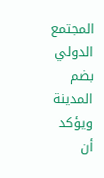المجتمع الدولي بضم المدينة ويؤكد أن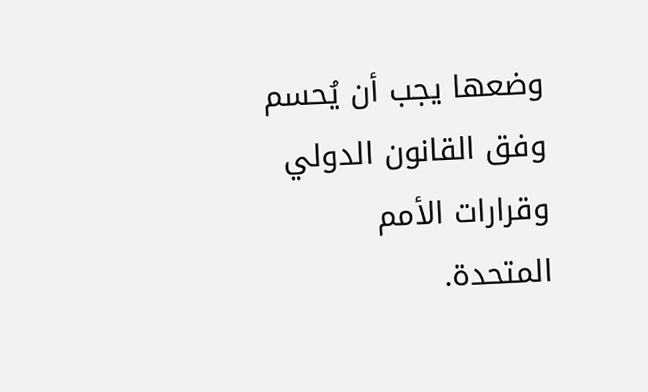وضعها يجب أن يُحسم وفق القانون الدولي وقرارات الأمم المتحدة.